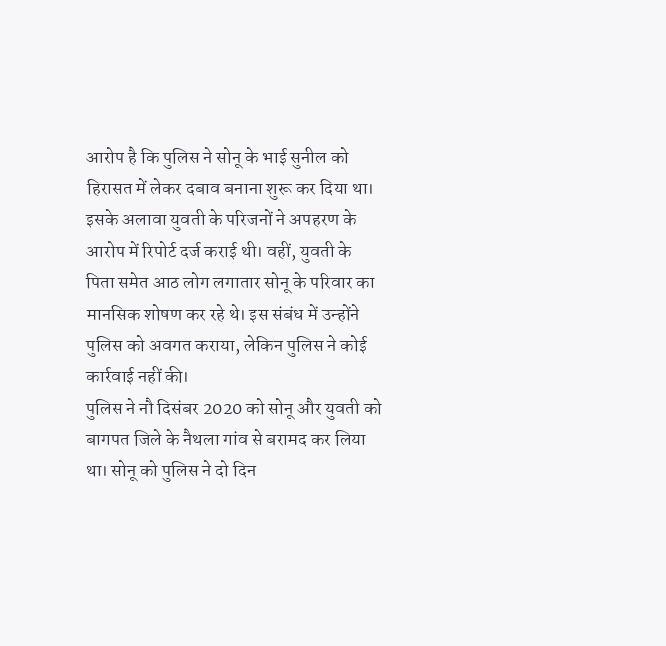आरोप है कि पुलिस ने सोनू के भाई सुनील को हिरासत में लेकर दबाव बनाना शुरू कर दिया था। इसके अलावा युवती के परिजनों ने अपहरण के आरोप में रिपोर्ट दर्ज कराई थी। वहीं, युवती के पिता समेत आठ लोग लगातार सोनू के परिवार का मानसिक शोषण कर रहे थे। इस संबंध में उन्होंने पुलिस को अवगत कराया, लेकिन पुलिस ने कोई कार्रवाई नहीं की।
पुलिस ने नौ दिसंबर 2020 को सोनू और युवती को बागपत जिले के नैथला गांव से बरामद कर लिया था। सोनू को पुलिस ने दो दिन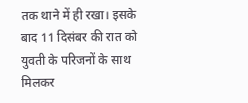तक थाने में ही रखा। इसके बाद 11 दिसंबर की रात को युवती के परिजनों के साथ मिलकर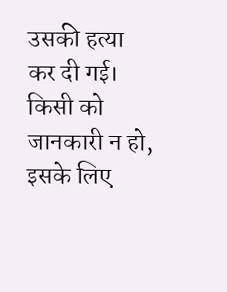उसकी हत्या कर दी गई। किसी को जानकारी न हो, इसके लिए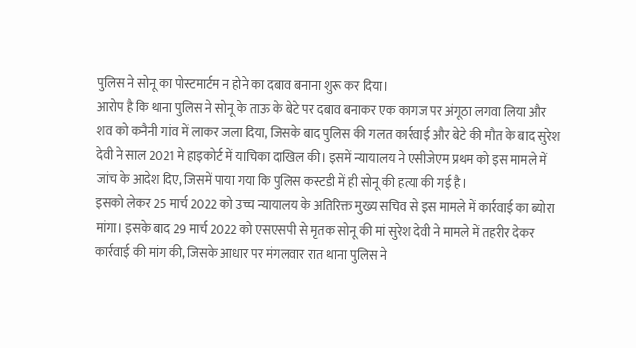पुलिस ने सोनू का पोस्टमार्टम न होने का दबाव बनाना शुरू कर दिया।
आरोप है कि थाना पुलिस ने सोनू के ताऊ के बेटे पर दबाव बनाकर एक कागज पर अंगूठा लगवा लिया और शव को कनैनी गांव में लाकर जला दिया, जिसके बाद पुलिस की गलत कार्रवाई और बेटे की मौत के बाद सुरेश देवी ने साल 2021 मे हाइकोर्ट में याचिका दाखिल की। इसमें न्यायालय ने एसीजेएम प्रथम को इस मामले में जांच के आदेश दिए, जिसमें पाया गया कि पुलिस कस्टडी में ही सोनू की हत्या की गई है।
इसको लेकर 25 मार्च 2022 को उच्च न्यायालय के अतिरिक्त मुख्य सचिव से इस मामले में कार्रवाई का ब्योरा मांगा। इसके बाद 29 मार्च 2022 को एसएसपी से मृतक सोनू की मां सुरेश देवी ने मामले में तहरीर देकर कार्रवाई की मांग की, जिसके आधार पर मंगलवार रात थाना पुलिस ने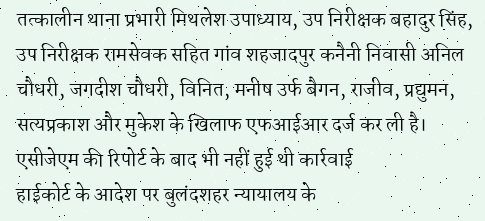तत्कालीन थाना प्रभारी मिथलेश उपाध्याय, उप निरीक्षक बहादुर सिंह, उप निरीक्षक रामसेवक सहित गांव शहजादपुर कनैनी निवासी अनिल चौधरी, जगदीश चौधरी, विनित, मनीष उर्फ बैगन, राजीव, प्रद्युमन, सत्यप्रकाश और मुकेश के खिलाफ एफआईआर दर्ज कर ली है।
एसीजेएम की रिपोर्ट के बाद भी नहीं हुई थी कार्रवाई
हाईकोर्ट के आदेश पर बुलंदशहर न्यायालय के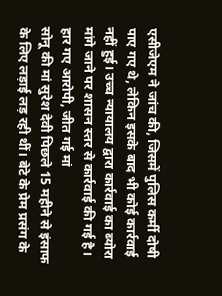एसीजेएम ने जांच की, जिसमें पुलिस कर्मी दोषी पाए गए थे, लेकिन इसके बाद भी कोई कार्रवाई नहीं हुई। उच्च न्यायालय द्वारा कार्रवाई का ब्योरा मांगे जाने पर शासन स्तर से कार्रवाई की गई है।
हार गए आरोपी, जीत गई मां
सोनू की मां सुरेश देवी पिछले 15 महीने से इंसाफ के लिए लड़ाई लड़ रही थीं। बेटे के प्रेम प्रसंग के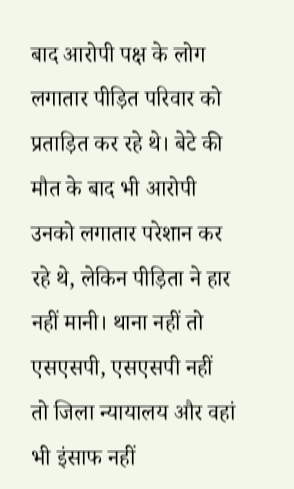बाद आरोपी पक्ष के लोग लगातार पीड़ित परिवार को प्रताड़ित कर रहे थे। बेटे की मौत के बाद भी आरोपी उनको लगातार परेशान कर रहे थे, लेकिन पीड़िता ने हार नहीं मानी। थाना नहीं तो एसएसपी, एसएसपी नहीं तो जिला न्यायालय और वहां भी इंसाफ नहीं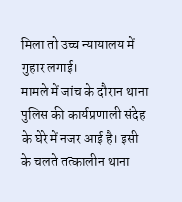मिला तो उच्च न्यायालय में गुहार लगाई।
मामले में जांच के दौरान थाना पुलिस की कार्यप्रणाली संदेह के घेरे में नजर आई है। इसी के चलते तत्कालीन थाना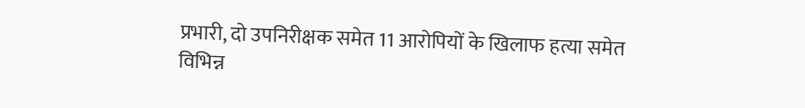प्रभारी, दो उपनिरीक्षक समेत 11 आरोपियों के खिलाफ हत्या समेत विभिन्न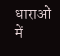धाराओं में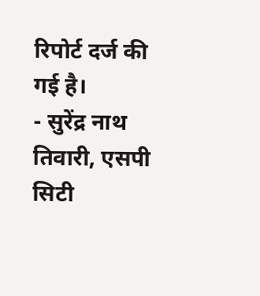रिपोर्ट दर्ज की गई है।
- सुरेंद्र नाथ तिवारी, एसपी सिटी